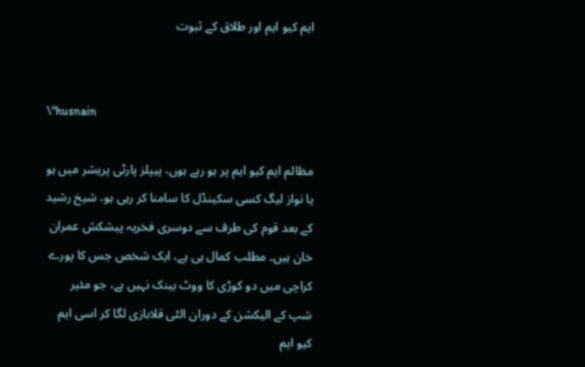ایم کیو ایم اور طلاق کے ثبوت


\"husnain

مظالم ایم کیو ایم پر ہو رہے ہوں، پیپلز پارٹی پریشر میں ہو یا نواز لیگ کسی سکینڈل کا سامنا کر رہی ہو، شیخ رشید کے بعد قوم کی طرف سے دوسری فخریہ پیشکش عمران خان ہیں۔ مطلب کمال ہی ہے، ایک شخص جس کا پورے کراچی میں دو کوڑی کا ووٹ بینک نہیں ہے، جو مئیر شپ کے الیکشن کے دوران الٹی قلابازی لگا کر اسی ایم کیو ایم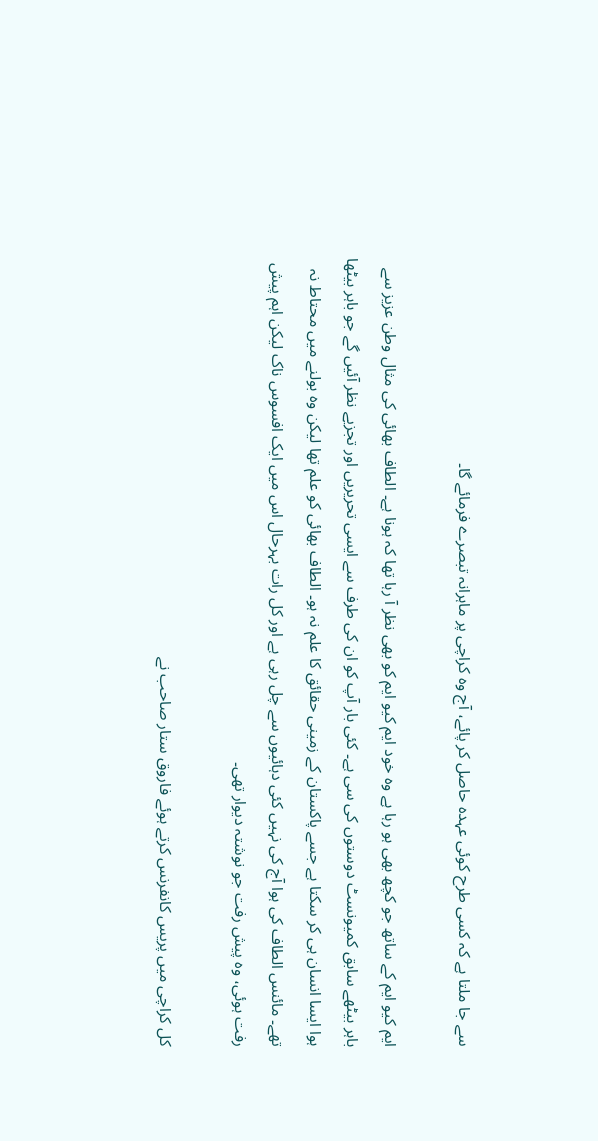سے جا ملتا ہے کہ کسی طرح کوئی عہدہ حاصل کر پائے، آج وہ کراچی پر ماہرانہ تبصرے فرمائے گا۔

ایم کیو ایم کے ساتھ جو کچھ بھی ہو رہا ہے وہ خود ایم کیو ایم کو بھی نظر آ رہا تھا کہ ہونا ہے۔ الطاف بھائی کی مثال وطن عزیز سے باہر بیٹھے سابق کمیونسٹ دوستوں کی سی ہے۔ کئی بار آپ کو ان کی طرف سے ایسی تحریریں اور تجزیے نظر آئیں گے جو باہر بیٹھا ہوا ایسا انسان ہی کر سکتا ہے جسے پاکستان کے زمینی حقائق کا علم نہ ہو۔ الطاف بھائی کو علم تھا لیکن وہ بولنے میں محتاط نہ تھے۔ مائنس الطاف کی ہوا آج کی نہیں کئی دہائیوں سے چل رہی ہے اور کل رات بہرحال اس میں ایک افسوس ناک لیکن اہم پیش رفت ہوئی، وہ پیش رفت جو نوشتہ دیوار تھی۔

کل کراچی میں پریس کانفرنس کرتے ہوئے فاروق ستار صاحب نے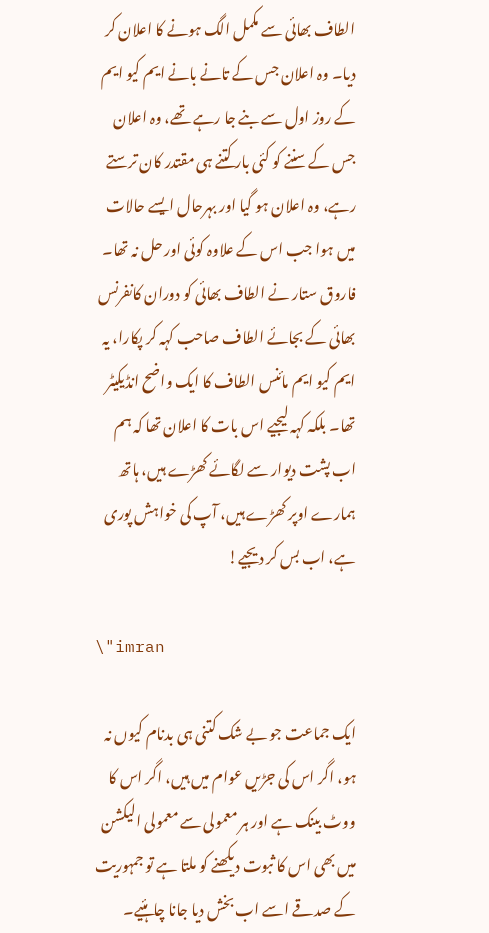الطاف بھائی سے مکمل الگ ہونے کا اعلان کر دیا۔ وہ اعلان جس کے تانے بانے ایم کیو ایم کے روز اول سے بنے جا رہے تھے، وہ اعلان جس کے سننے کو کئی بار کتنے ہی مقتدر کان ترستے رہے، وہ اعلان ہو گیا اور بہرحال ایسے حالات میں ہوا جب اس کے علاوہ کوئی اور حل نہ تھا۔ فاروق ستار نے الطاف بھائی کو دوران کانفرنس بھائی کے بجائے الطاف صاحب کہہ کر پکارا، یہ ایم کیو ایم مائنس الطاف کا ایک واضح انڈیکیٹر تھا۔ بلکہ کہہ لیجیے اس بات کا اعلان تھا کہ ہم اب پشت دیوار سے لگائے کھڑے ہیں، ہاتھ ہمارے اوپر کھڑے ہیں، آپ کی خواہش پوری ہے، اب بس کر دیجیے!

\"imran

ایک جماعت جو بے شک کتنی ہی بدنام کیوں نہ ہو، اگر اس کی جڑیں عوام میں ہیں، اگر اس کا ووٹ بینک ہے اور ہر معمولی سے معمولی الیکشن میں بھی اس کا ثبوت دیکھنے کو ملتا ہے تو جمہوریت کے صدقے اسے اب بخش دیا جانا چاہئیے۔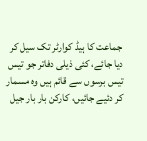جماعت کا ہیڈ کوارٹر تک سیل کر دیا جائے، کئی ذیلی دفاتر جو تیس تیس برسوں سے قائم ہیں وہ مسمار کر دئیے جائیں، کارکن بار بار جیل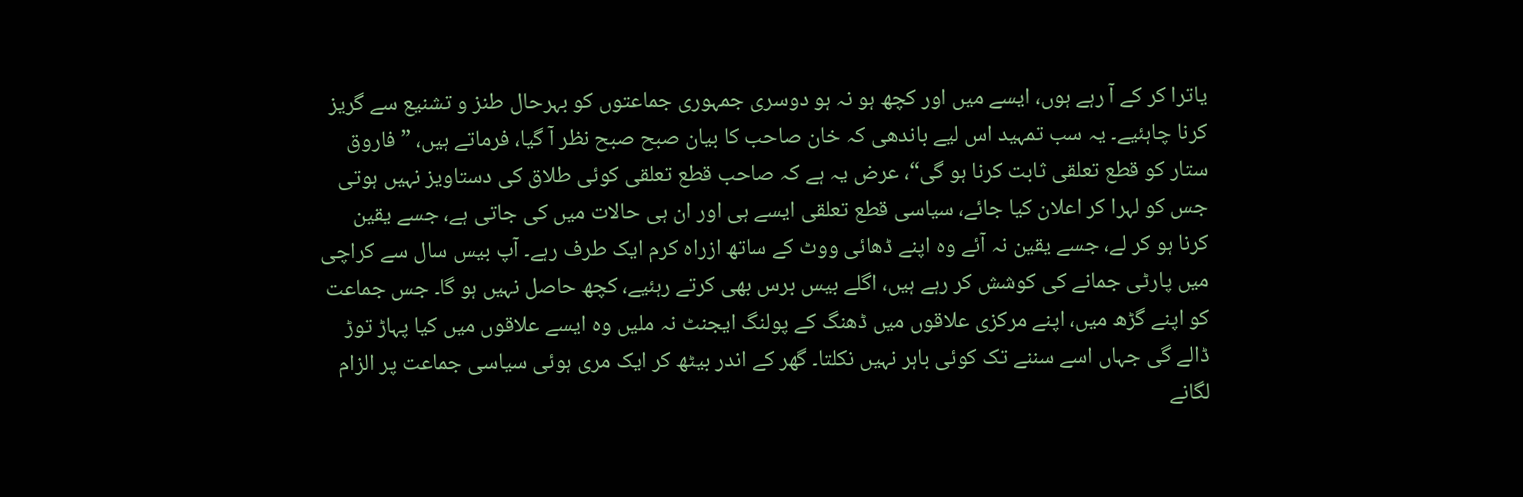یاترا کر کے آ رہے ہوں، ایسے میں اور کچھ ہو نہ ہو دوسری جمہوری جماعتوں کو بہرحال طنز و تشنیع سے گریز کرنا چاہئیے۔ یہ سب تمہید اس لیے باندھی کہ خان صاحب کا بیان صبح صبح نظر آ گیا، فرماتے ہیں، ”فاروق ستار کو قطع تعلقی ثابت کرنا ہو گی“، عرض یہ ہے کہ صاحب قطع تعلقی کوئی طلاق کی دستاویز نہیں ہوتی جس کو لہرا کر اعلان کیا جائے، سیاسی قطع تعلقی ایسے ہی اور ان ہی حالات میں کی جاتی ہے، جسے یقین کرنا ہو کر لے، جسے یقین نہ آئے وہ اپنے ڈھائی ووٹ کے ساتھ ازراہ کرم ایک طرف رہے۔ آپ بیس سال سے کراچی میں پارٹی جمانے کی کوشش کر رہے ہیں، اگلے بیس برس بھی کرتے رہئیے، کچھ حاصل نہیں ہو گا۔ جس جماعت کو اپنے گڑھ میں، اپنے مرکزی علاقوں میں ڈھنگ کے پولنگ ایجنٹ نہ ملیں وہ ایسے علاقوں میں کیا پہاڑ توڑ ڈالے گی جہاں اسے سننے تک کوئی باہر نہیں نکلتا۔ گھر کے اندر بیٹھ کر ایک مری ہوئی سیاسی جماعت پر الزام لگانے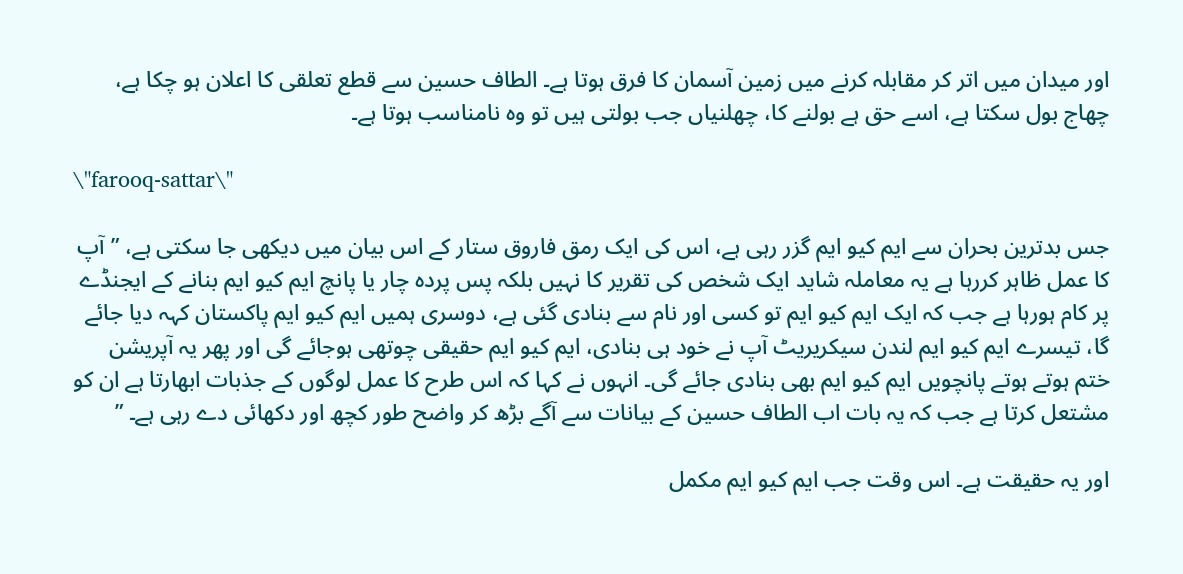اور میدان میں اتر کر مقابلہ کرنے میں زمین آسمان کا فرق ہوتا ہے۔ الطاف حسین سے قطع تعلقی کا اعلان ہو چکا ہے، چھاج بول سکتا ہے، اسے حق ہے بولنے کا، چھلنیاں جب بولتی ہیں تو وہ نامناسب ہوتا ہے۔

\"farooq-sattar\"

جس بدترین بحران سے ایم کیو ایم گزر رہی ہے، اس کی ایک رمق فاروق ستار کے اس بیان میں دیکھی جا سکتی ہے، ”آپ کا عمل ظاہر کررہا ہے یہ معاملہ شاید ایک شخص کی تقریر کا نہیں بلکہ پس پردہ چار یا پانچ ایم کیو ایم بنانے کے ایجنڈے پر کام ہورہا ہے جب کہ ایک ایم کیو ایم تو کسی اور نام سے بنادی گئی ہے، دوسری ہمیں ایم کیو ایم پاکستان کہہ دیا جائے گا، تیسرے ایم کیو ایم لندن سیکریریٹ آپ نے خود ہی بنادی، ایم کیو ایم حقیقی چوتھی ہوجائے گی اور پھر یہ آپریشن ختم ہوتے ہوتے پانچویں ایم کیو ایم بھی بنادی جائے گی۔ انہوں نے کہا کہ اس طرح کا عمل لوگوں کے جذبات ابھارتا ہے ان کو مشتعل کرتا ہے جب کہ یہ بات اب الطاف حسین کے بیانات سے آگے بڑھ کر واضح طور کچھ اور دکھائی دے رہی ہے۔ ”

اور یہ حقیقت ہے۔ اس وقت جب ایم کیو ایم مکمل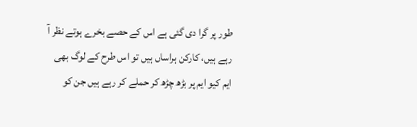طور پر گرا دی گئی ہے اس کے حصے بخرے ہوتے نظر آ رہے ہیں، کارکن ہراساں ہیں تو اس طرح کے لوگ بھی ایم کیو ایم پر بڑھ چڑھ کر حملے کر رہے ہیں جن کو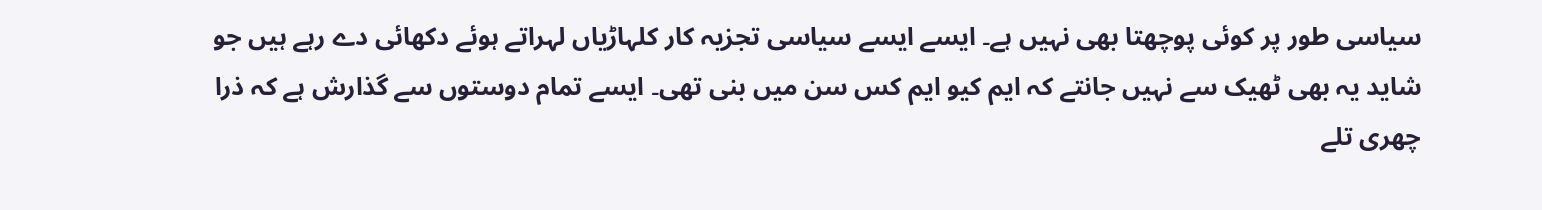سیاسی طور پر کوئی پوچھتا بھی نہیں ہے۔ ایسے ایسے سیاسی تجزیہ کار کلہاڑیاں لہراتے ہوئے دکھائی دے رہے ہیں جو شاید یہ بھی ٹھیک سے نہیں جانتے کہ ایم کیو ایم کس سن میں بنی تھی۔ ایسے تمام دوستوں سے گذارش ہے کہ ذرا چھری تلے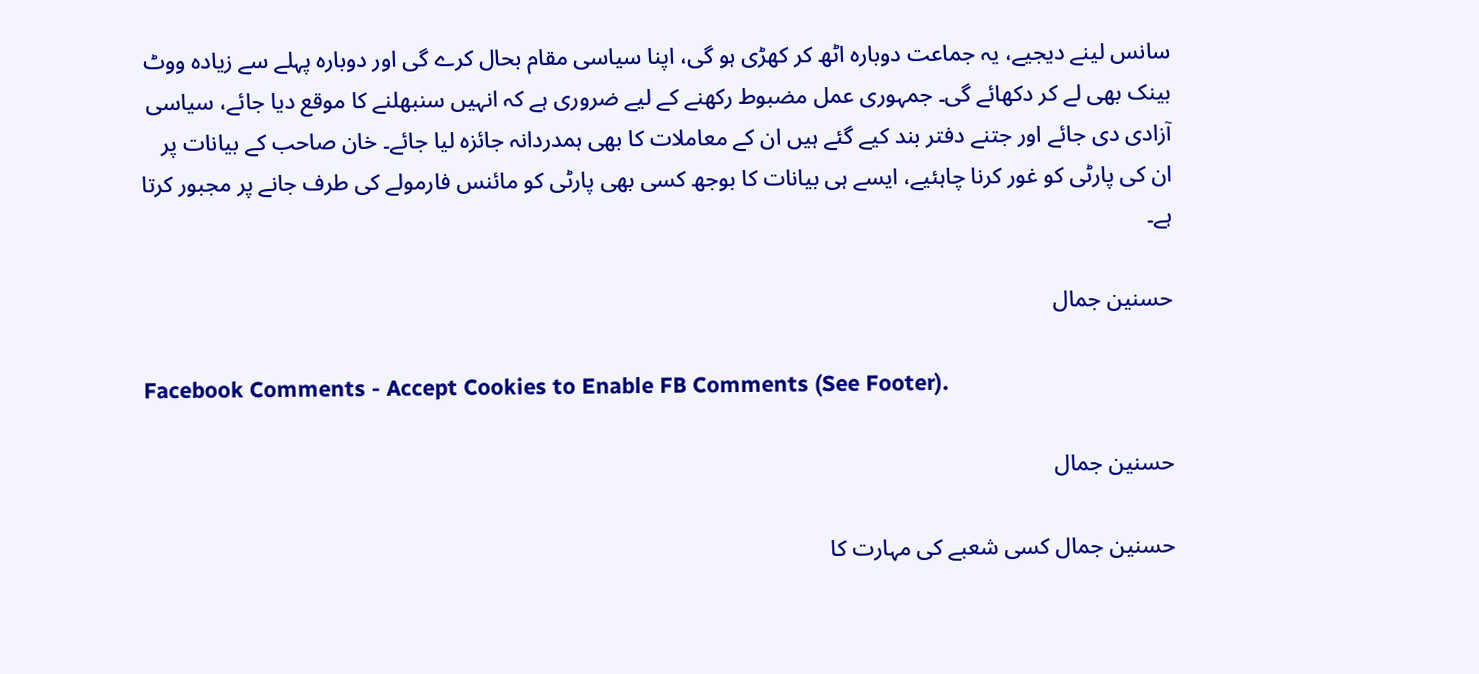سانس لینے دیجیے، یہ جماعت دوبارہ اٹھ کر کھڑی ہو گی، اپنا سیاسی مقام بحال کرے گی اور دوبارہ پہلے سے زیادہ ووٹ بینک بھی لے کر دکھائے گی۔ جمہوری عمل مضبوط رکھنے کے لیے ضروری ہے کہ انہیں سنبھلنے کا موقع دیا جائے، سیاسی آزادی دی جائے اور جتنے دفتر بند کیے گئے ہیں ان کے معاملات کا بھی ہمدردانہ جائزہ لیا جائے۔ خان صاحب کے بیانات پر ان کی پارٹی کو غور کرنا چاہئیے، ایسے ہی بیانات کا بوجھ کسی بھی پارٹی کو مائنس فارمولے کی طرف جانے پر مجبور کرتا ہے۔

حسنین جمال

Facebook Comments - Accept Cookies to Enable FB Comments (See Footer).

حسنین جمال

حسنین جمال کسی شعبے کی مہارت کا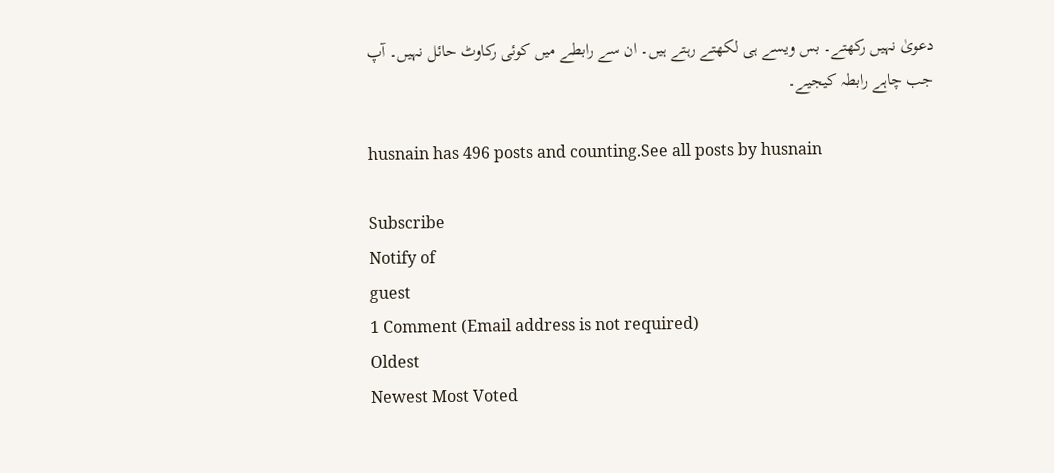دعویٰ نہیں رکھتے۔ بس ویسے ہی لکھتے رہتے ہیں۔ ان سے رابطے میں کوئی رکاوٹ حائل نہیں۔ آپ جب چاہے رابطہ کیجیے۔

husnain has 496 posts and counting.See all posts by husnain

Subscribe
Notify of
guest
1 Comment (Email address is not required)
Oldest
Newest Most Voted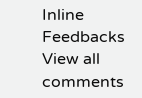Inline Feedbacks
View all comments